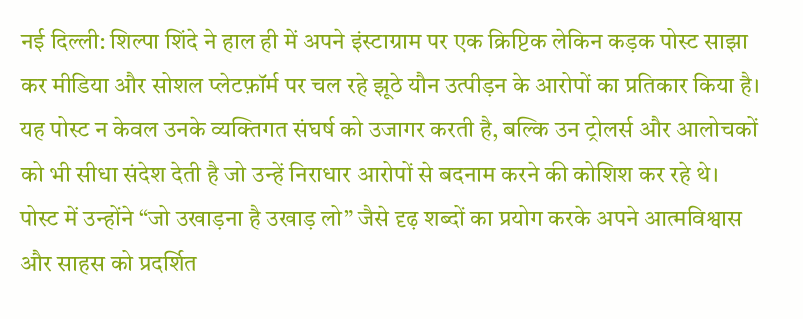नई दिल्ली: शिल्पा शिंदे ने हाल ही में अपने इंस्टाग्राम पर एक क्रिप्टिक लेकिन कड़क पोस्ट साझा कर मीडिया और सोशल प्लेटफ़ॉर्म पर चल रहे झूठे यौन उत्पीड़न के आरोपों का प्रतिकार किया है। यह पोस्ट न केवल उनके व्यक्तिगत संघर्ष को उजागर करती है, बल्कि उन ट्रोलर्स और आलोचकों को भी सीधा संदेश देती है जो उन्हें निराधार आरोपों से बदनाम करने की कोशिश कर रहे थे। पोस्ट में उन्होंने “जो उखाड़ना है उखाड़ लो” जैसे दृढ़ शब्दों का प्रयोग करके अपने आत्मविश्वास और साहस को प्रदर्शित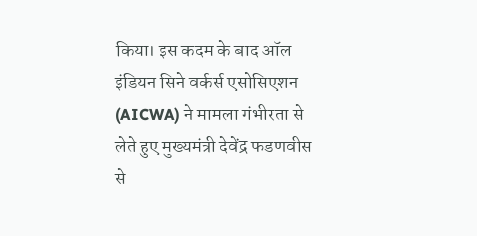किया। इस कदम के बाद ऑल इंडियन सिने वर्कर्स एसोसिएशन (AICWA) ने मामला गंभीरता से लेते हुए मुख्यमंत्री देवेंद्र फडणवीस से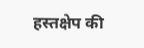हस्तक्षेप की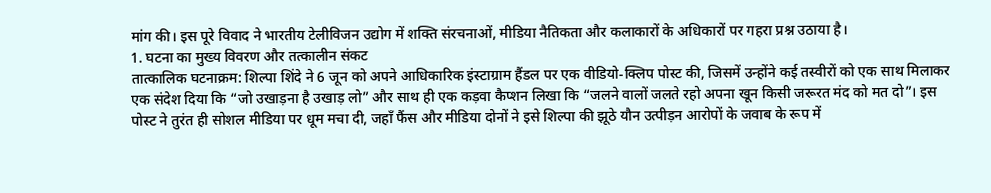मांग की। इस पूरे विवाद ने भारतीय टेलीविजन उद्योग में शक्ति संरचनाओं, मीडिया नैतिकता और कलाकारों के अधिकारों पर गहरा प्रश्न उठाया है।
1. घटना का मुख्य विवरण और तत्कालीन संकट
तात्कालिक घटनाक्रम: शिल्पा शिंदे ने 6 जून को अपने आधिकारिक इंस्टाग्राम हैंडल पर एक वीडियो‑क्लिप पोस्ट की, जिसमें उन्होंने कई तस्वीरों को एक साथ मिलाकर एक संदेश दिया कि “जो उखाड़ना है उखाड़ लो” और साथ ही एक कड़वा कैप्शन लिखा कि “जलने वालों जलते रहो अपना खून किसी जरूरत मंद को मत दो”। इस पोस्ट ने तुरंत ही सोशल मीडिया पर धूम मचा दी, जहाँ फैंस और मीडिया दोनों ने इसे शिल्पा की झूठे यौन उत्पीड़न आरोपों के जवाब के रूप में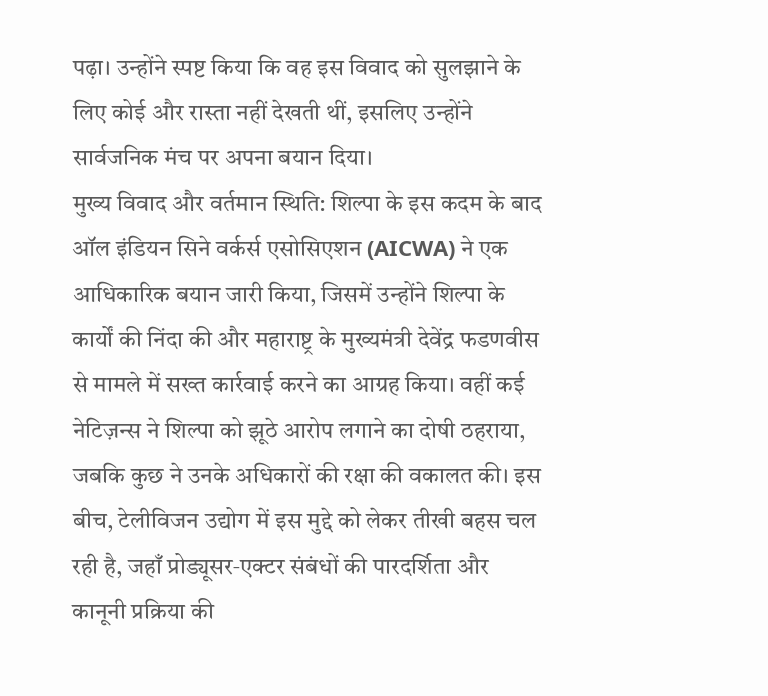पढ़ा। उन्होंने स्पष्ट किया कि वह इस विवाद को सुलझाने के लिए कोई और रास्ता नहीं देखती थीं, इसलिए उन्होंने सार्वजनिक मंच पर अपना बयान दिया।
मुख्य विवाद और वर्तमान स्थिति: शिल्पा के इस कदम के बाद ऑल इंडियन सिने वर्कर्स एसोसिएशन (AICWA) ने एक आधिकारिक बयान जारी किया, जिसमें उन्होंने शिल्पा के कार्यों की निंदा की और महाराष्ट्र के मुख्यमंत्री देवेंद्र फडणवीस से मामले में सख्त कार्रवाई करने का आग्रह किया। वहीं कई नेटिज़न्स ने शिल्पा को झूठे आरोप लगाने का दोषी ठहराया, जबकि कुछ ने उनके अधिकारों की रक्षा की वकालत की। इस बीच, टेलीविजन उद्योग में इस मुद्दे को लेकर तीखी बहस चल रही है, जहाँ प्रोड्यूसर‑एक्टर संबंधों की पारदर्शिता और कानूनी प्रक्रिया की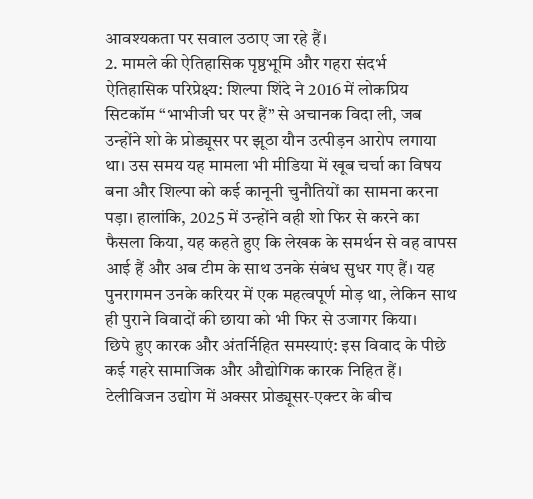आवश्यकता पर सवाल उठाए जा रहे हैं।
2. मामले की ऐतिहासिक पृष्ठभूमि और गहरा संदर्भ
ऐतिहासिक परिप्रेक्ष्य: शिल्पा शिंदे ने 2016 में लोकप्रिय सिटकॉम “भाभीजी घर पर हैं” से अचानक विदा ली, जब उन्होंने शो के प्रोड्यूसर पर झूठा यौन उत्पीड़न आरोप लगाया था। उस समय यह मामला भी मीडिया में खूब चर्चा का विषय बना और शिल्पा को कई कानूनी चुनौतियों का सामना करना पड़ा। हालांकि, 2025 में उन्होंने वही शो फिर से करने का फैसला किया, यह कहते हुए कि लेखक के समर्थन से वह वापस आई हैं और अब टीम के साथ उनके संबंध सुधर गए हैं। यह पुनरागमन उनके करियर में एक महत्वपूर्ण मोड़ था, लेकिन साथ ही पुराने विवादों की छाया को भी फिर से उजागर किया।
छिपे हुए कारक और अंतर्निहित समस्याएं: इस विवाद के पीछे कई गहरे सामाजिक और औद्योगिक कारक निहित हैं। टेलीविजन उद्योग में अक्सर प्रोड्यूसर‑एक्टर के बीच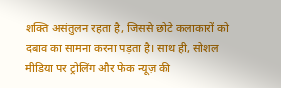शक्ति असंतुलन रहता है, जिससे छोटे कलाकारों को दबाव का सामना करना पड़ता है। साथ ही, सोशल मीडिया पर ट्रोलिंग और फेक न्यूज़ की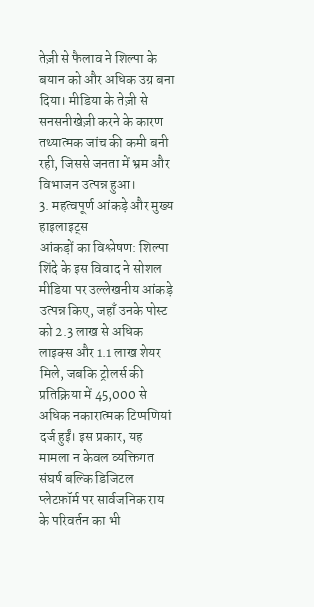तेज़ी से फैलाव ने शिल्पा के बयान को और अधिक उग्र बना दिया। मीडिया के तेज़ी से सनसनीखेज़ी करने के कारण तथ्यात्मक जांच की कमी बनी रही, जिससे जनता में भ्रम और विभाजन उत्पन्न हुआ।
3. महत्वपूर्ण आंकड़े और मुख्य हाइलाइट्स
आंकड़ों का विश्लेषण: शिल्पा शिंदे के इस विवाद ने सोशल मीडिया पर उल्लेखनीय आंकड़े उत्पन्न किए, जहाँ उनके पोस्ट को 2.3 लाख से अधिक लाइक्स और 1.1 लाख शेयर मिले, जबकि ट्रोलर्स की प्रतिक्रिया में 45,000 से अधिक नकारात्मक टिप्पणियां दर्ज हुईं। इस प्रकार, यह मामला न केवल व्यक्तिगत संघर्ष बल्कि डिजिटल प्लेटफ़ॉर्म पर सार्वजनिक राय के परिवर्तन का भी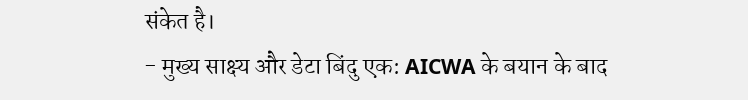संकेत है।
- मुख्य साक्ष्य और डेटा बिंदु एक: AICWA के बयान के बाद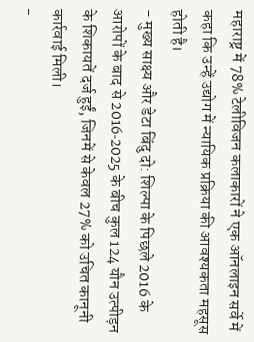महाराष्ट्र में 78% टेलीविजन कलाकारों ने एक ऑनलाइन सर्वे में कहा कि उन्हें उद्योग में न्यायिक प्रक्रिया की आवश्यकता महसूस होती है।
- मुख्य साक्ष्य और डेटा बिंदु दो: शिल्पा के पिछले 2016 के आरोपों के बाद से 2016‑2025 के बीच कुल 124 यौन उत्पीड़न के शिकायतें दर्ज हुईं, जिनमें से केवल 27% को उचित कानूनी कार्रवाई मिली।
-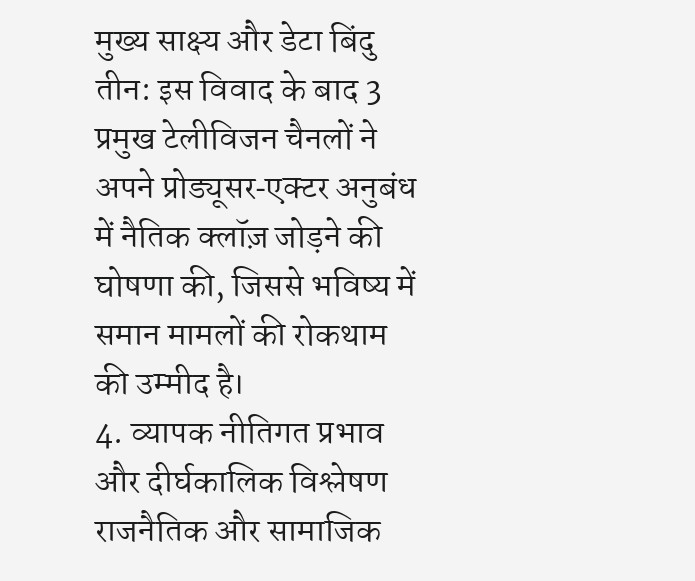मुख्य साक्ष्य और डेटा बिंदु तीन: इस विवाद के बाद 3 प्रमुख टेलीविजन चैनलों ने अपने प्रोड्यूसर‑एक्टर अनुबंध में नैतिक क्लॉज़ जोड़ने की घोषणा की, जिससे भविष्य में समान मामलों की रोकथाम की उम्मीद है।
4. व्यापक नीतिगत प्रभाव और दीर्घकालिक विश्लेषण
राजनैतिक और सामाजिक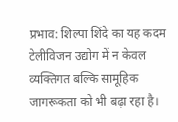प्रभाव: शिल्पा शिंदे का यह कदम टेलीविजन उद्योग में न केवल व्यक्तिगत बल्कि सामूहिक जागरूकता को भी बढ़ा रहा है।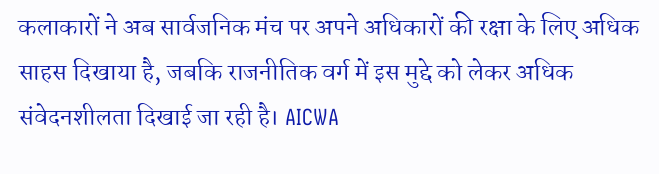कलाकारों ने अब सार्वजनिक मंच पर अपने अधिकारों की रक्षा के लिए अधिक साहस दिखाया है, जबकि राजनीतिक वर्ग में इस मुद्दे को लेकर अधिक संवेदनशीलता दिखाई जा रही है। AICWA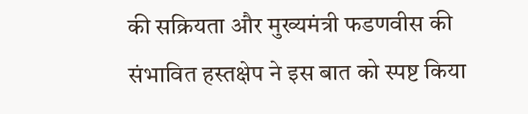की सक्रियता और मुख्यमंत्री फडणवीस की संभावित हस्तक्षेप ने इस बात को स्पष्ट किया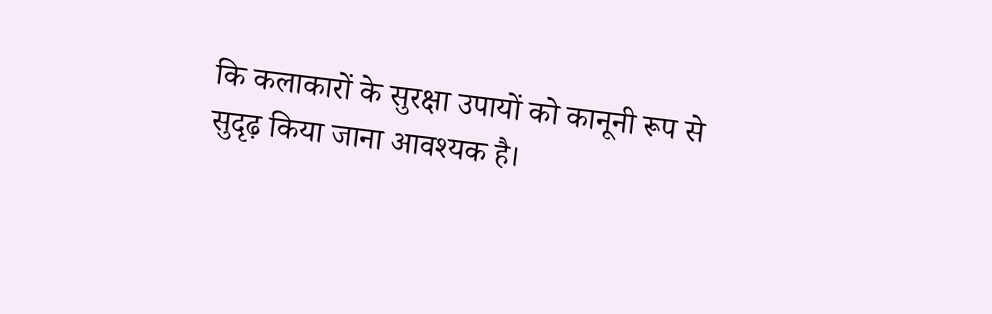कि कलाकारों के सुरक्षा उपायों को कानूनी रूप से सुदृढ़ किया जाना आवश्यक है।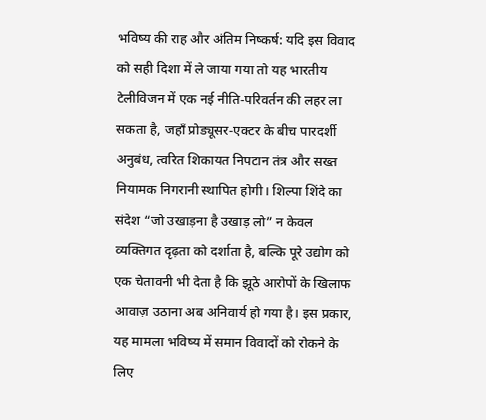भविष्य की राह और अंतिम निष्कर्ष: यदि इस विवाद को सही दिशा में ले जाया गया तो यह भारतीय टेलीविजन में एक नई नीति‑परिवर्तन की लहर ला सकता है, जहाँ प्रोड्यूसर‑एक्टर के बीच पारदर्शी अनुबंध, त्वरित शिकायत निपटान तंत्र और सख्त नियामक निगरानी स्थापित होगी। शिल्पा शिंदे का संदेश “जो उखाड़ना है उखाड़ लो” न केवल व्यक्तिगत दृढ़ता को दर्शाता है, बल्कि पूरे उद्योग को एक चेतावनी भी देता है कि झूठे आरोपों के खिलाफ आवाज़ उठाना अब अनिवार्य हो गया है। इस प्रकार, यह मामला भविष्य में समान विवादों को रोकने के लिए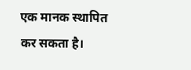एक मानक स्थापित कर सकता है।